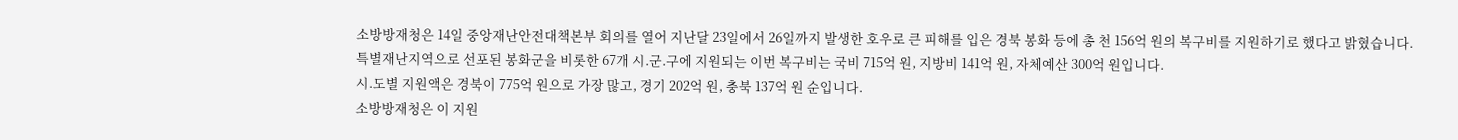소방방재청은 14일 중앙재난안전대책본부 회의를 열어 지난달 23일에서 26일까지 발생한 호우로 큰 피해를 입은 경북 봉화 등에 총 천 156억 원의 복구비를 지원하기로 했다고 밝혔습니다.
특별재난지역으로 선포된 봉화군을 비롯한 67개 시.군.구에 지원되는 이번 복구비는 국비 715억 원, 지방비 141억 원, 자체예산 300억 원입니다.
시.도별 지원액은 경북이 775억 원으로 가장 많고, 경기 202억 원, 충북 137억 원 순입니다.
소방방재청은 이 지원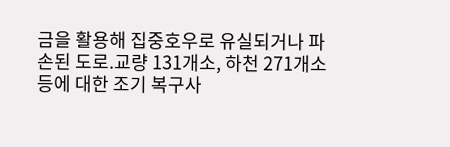금을 활용해 집중호우로 유실되거나 파손된 도로.교량 131개소, 하천 271개소 등에 대한 조기 복구사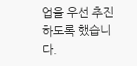업을 우선 추진하도록 했습니다.